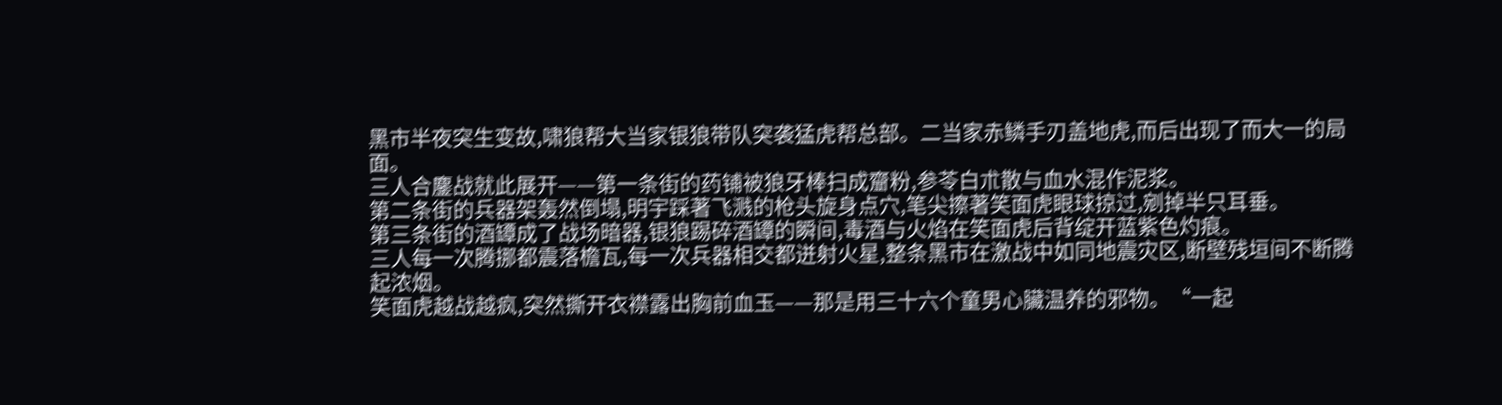黑市半夜突生变故,啸狼帮大当家银狼带队突袭猛虎帮总部。二当家赤鳞手刃盖地虎,而后出现了而大一的局面。
三人合鏖战就此展开——第一条街的药铺被狼牙棒扫成齏粉,参苓白朮散与血水混作泥浆。
第二条街的兵器架轰然倒塌,明宇踩著飞溅的枪头旋身点穴,笔尖擦著笑面虎眼球掠过,剜掉半只耳垂。
第三条街的酒罈成了战场暗器,银狼踢碎酒罈的瞬间,毒酒与火焰在笑面虎后背绽开蓝紫色灼痕。
三人每一次腾挪都震落檐瓦,每一次兵器相交都迸射火星,整条黑市在激战中如同地震灾区,断壁残垣间不断腾起浓烟。
笑面虎越战越疯,突然撕开衣襟露出胸前血玉——那是用三十六个童男心臟温养的邪物。“一起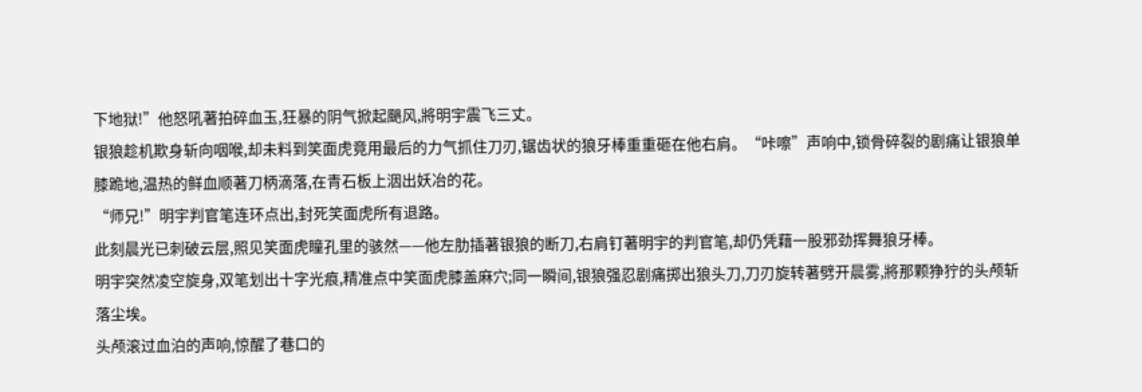下地狱!”他怒吼著拍碎血玉,狂暴的阴气掀起颶风,將明宇震飞三丈。
银狼趁机欺身斩向咽喉,却未料到笑面虎竟用最后的力气抓住刀刃,锯齿状的狼牙棒重重砸在他右肩。“咔嚓”声响中,锁骨碎裂的剧痛让银狼单膝跪地,温热的鲜血顺著刀柄滴落,在青石板上洇出妖冶的花。
“师兄!”明宇判官笔连环点出,封死笑面虎所有退路。
此刻晨光已刺破云层,照见笑面虎瞳孔里的骇然——他左肋插著银狼的断刀,右肩钉著明宇的判官笔,却仍凭藉一股邪劲挥舞狼牙棒。
明宇突然凌空旋身,双笔划出十字光痕,精准点中笑面虎膝盖麻穴;同一瞬间,银狼强忍剧痛掷出狼头刀,刀刃旋转著劈开晨雾,將那颗狰狞的头颅斩落尘埃。
头颅滚过血泊的声响,惊醒了巷口的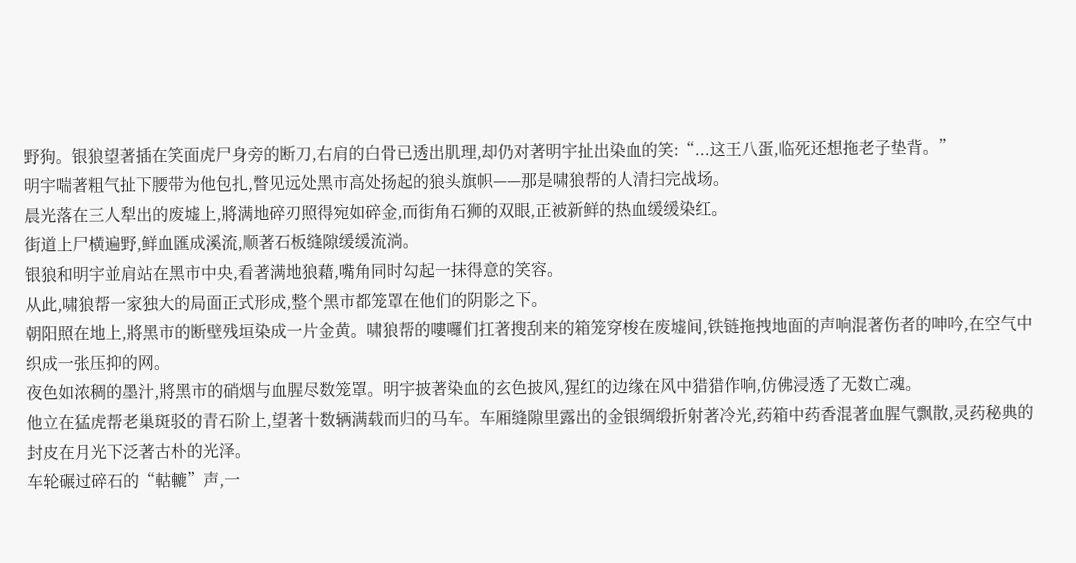野狗。银狼望著插在笑面虎尸身旁的断刀,右肩的白骨已透出肌理,却仍对著明宇扯出染血的笑:“...这王八蛋,临死还想拖老子垫背。”
明宇喘著粗气扯下腰带为他包扎,瞥见远处黑市高处扬起的狼头旗帜——那是啸狼帮的人清扫完战场。
晨光落在三人犁出的废墟上,將满地碎刃照得宛如碎金,而街角石狮的双眼,正被新鲜的热血缓缓染红。
街道上尸横遍野,鲜血匯成溪流,顺著石板缝隙缓缓流淌。
银狼和明宇並肩站在黑市中央,看著满地狼藉,嘴角同时勾起一抹得意的笑容。
从此,啸狼帮一家独大的局面正式形成,整个黑市都笼罩在他们的阴影之下。
朝阳照在地上,將黑市的断壁残垣染成一片金黄。啸狼帮的嘍囉们扛著搜刮来的箱笼穿梭在废墟间,铁链拖拽地面的声响混著伤者的呻吟,在空气中织成一张压抑的网。
夜色如浓稠的墨汁,將黑市的硝烟与血腥尽数笼罩。明宇披著染血的玄色披风,猩红的边缘在风中猎猎作响,仿佛浸透了无数亡魂。
他立在猛虎帮老巢斑驳的青石阶上,望著十数辆满载而归的马车。车厢缝隙里露出的金银绸缎折射著冷光,药箱中药香混著血腥气飘散,灵药秘典的封皮在月光下泛著古朴的光泽。
车轮碾过碎石的“軲轆”声,一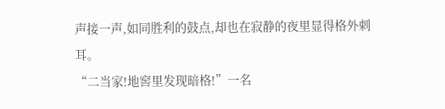声接一声,如同胜利的鼓点,却也在寂静的夜里显得格外刺耳。
“二当家!地窖里发现暗格!”一名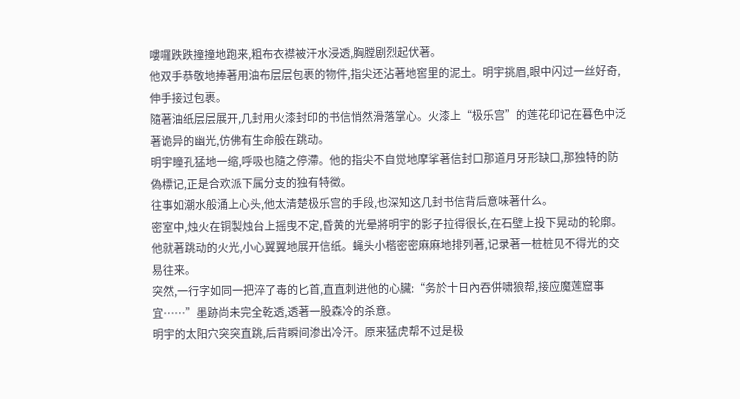嘍囉跌跌撞撞地跑来,粗布衣襟被汗水浸透,胸膛剧烈起伏著。
他双手恭敬地捧著用油布层层包裹的物件,指尖还沾著地窖里的泥土。明宇挑眉,眼中闪过一丝好奇,伸手接过包裹。
隨著油纸层层展开,几封用火漆封印的书信悄然滑落掌心。火漆上“极乐宫”的莲花印记在暮色中泛著诡异的幽光,仿佛有生命般在跳动。
明宇瞳孔猛地一缩,呼吸也隨之停滯。他的指尖不自觉地摩挲著信封口那道月牙形缺口,那独特的防偽標记,正是合欢派下属分支的独有特徵。
往事如潮水般涌上心头,他太清楚极乐宫的手段,也深知这几封书信背后意味著什么。
密室中,烛火在铜製烛台上摇曳不定,昏黄的光晕將明宇的影子拉得很长,在石壁上投下晃动的轮廓。他就著跳动的火光,小心翼翼地展开信纸。蝇头小楷密密麻麻地排列著,记录著一桩桩见不得光的交易往来。
突然,一行字如同一把淬了毒的匕首,直直刺进他的心臟:“务於十日內吞併啸狼帮,接应魔莲窟事宜……”墨跡尚未完全乾透,透著一股森冷的杀意。
明宇的太阳穴突突直跳,后背瞬间渗出冷汗。原来猛虎帮不过是极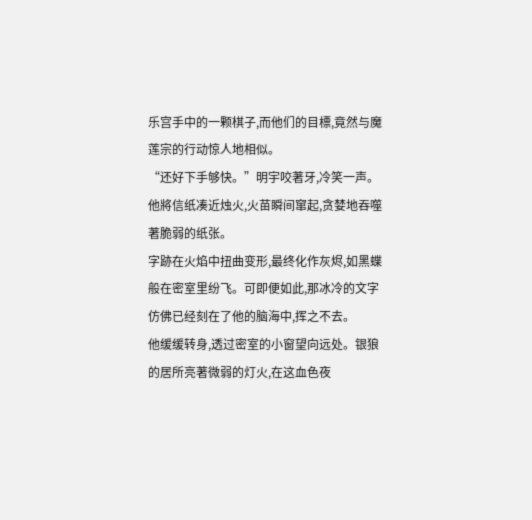乐宫手中的一颗棋子,而他们的目標,竟然与魔莲宗的行动惊人地相似。
“还好下手够快。”明宇咬著牙,冷笑一声。他將信纸凑近烛火,火苗瞬间窜起,贪婪地吞噬著脆弱的纸张。
字跡在火焰中扭曲变形,最终化作灰烬,如黑蝶般在密室里纷飞。可即便如此,那冰冷的文字仿佛已经刻在了他的脑海中,挥之不去。
他缓缓转身,透过密室的小窗望向远处。银狼的居所亮著微弱的灯火,在这血色夜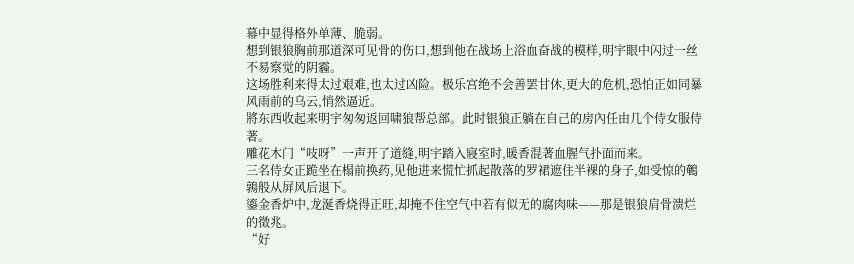幕中显得格外单薄、脆弱。
想到银狼胸前那道深可见骨的伤口,想到他在战场上浴血奋战的模样,明宇眼中闪过一丝不易察觉的阴霾。
这场胜利来得太过艰难,也太过凶险。极乐宫绝不会善罢甘休,更大的危机,恐怕正如同暴风雨前的乌云,悄然逼近。
將东西收起来明宇匆匆返回啸狼帮总部。此时银狼正躺在自己的房內任由几个侍女服侍著。
雕花木门“吱呀”一声开了道缝,明宇踏入寢室时,暖香混著血腥气扑面而来。
三名侍女正跪坐在榻前换药,见他进来慌忙抓起散落的罗裙遮住半裸的身子,如受惊的鵪鶉般从屏风后退下。
鎏金香炉中,龙涎香烧得正旺,却掩不住空气中若有似无的腐肉味——那是银狼肩骨溃烂的徵兆。
“好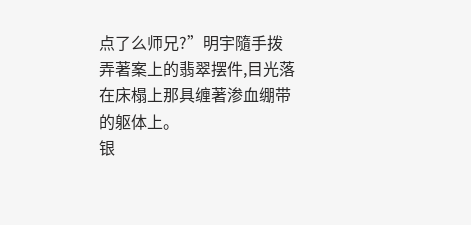点了么师兄?”明宇隨手拨弄著案上的翡翠摆件,目光落在床榻上那具缠著渗血绷带的躯体上。
银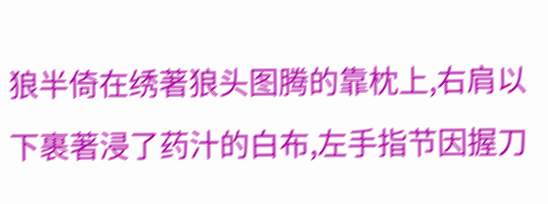狼半倚在绣著狼头图腾的靠枕上,右肩以下裹著浸了药汁的白布,左手指节因握刀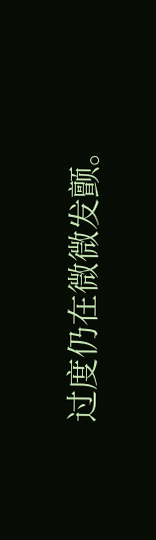过度仍在微微发颤。